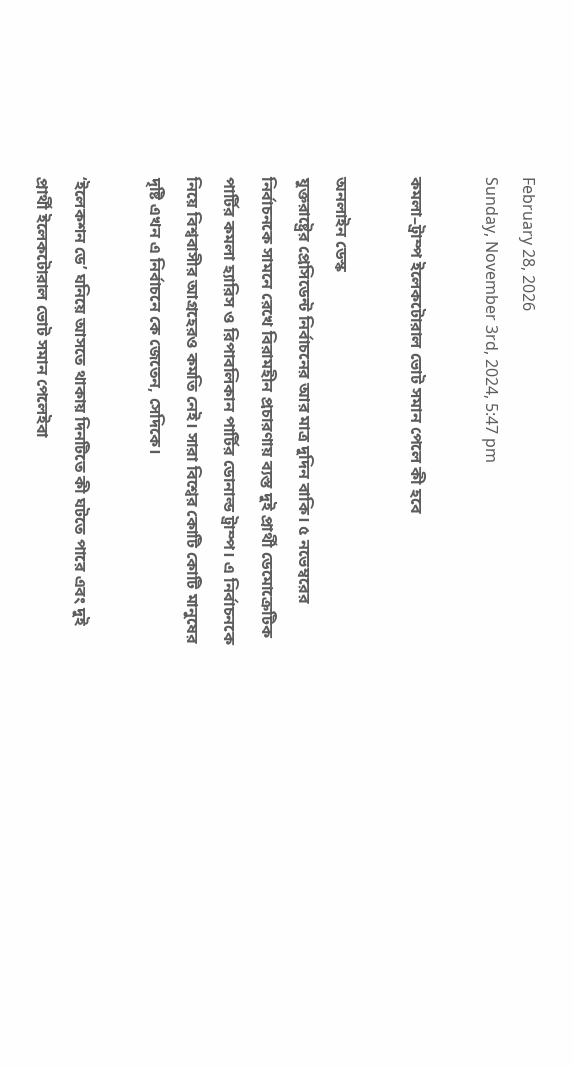February 28, 2026
Sunday, November 3rd, 2024, 5:47 pm

কমলা–ট্রাম্প ইলেকটোরাল ভোট সমান পেলে কী হবে

অনলাইন ডেস্ক
যুক্তরাষ্ট্রের প্রেসিডেন্ট নির্বাচনের আর মাত্র দুদিন বাকি। ৫ নভেম্বরের নির্বাচনকে সামনে রেখে বিরামহীন প্রচারণায় ব্যস্ত দুই প্রার্থী ডেমোক্রেটিক পার্টির কমলা হ্যারিস ও রিপাবলিকান পার্টির ডোনাল্ড ট্রাম্প। এ নির্বাচনকে নিয়ে বিশ্ববাসীর আগ্রহেরও কমতি নেই। সারা বিশ্বের কোটি কোটি মানুষের দৃষ্টি এখন এ নির্বাচনে কে জেতেন, সেদিকে।

‘ইলেকশন ডে’ ঘনিয়ে আসতে থাকায় দিনটিতে কী ঘটতে পারে এবং দুই প্রার্থী ইলেকটোরাল ভোট সমান পেলেইবা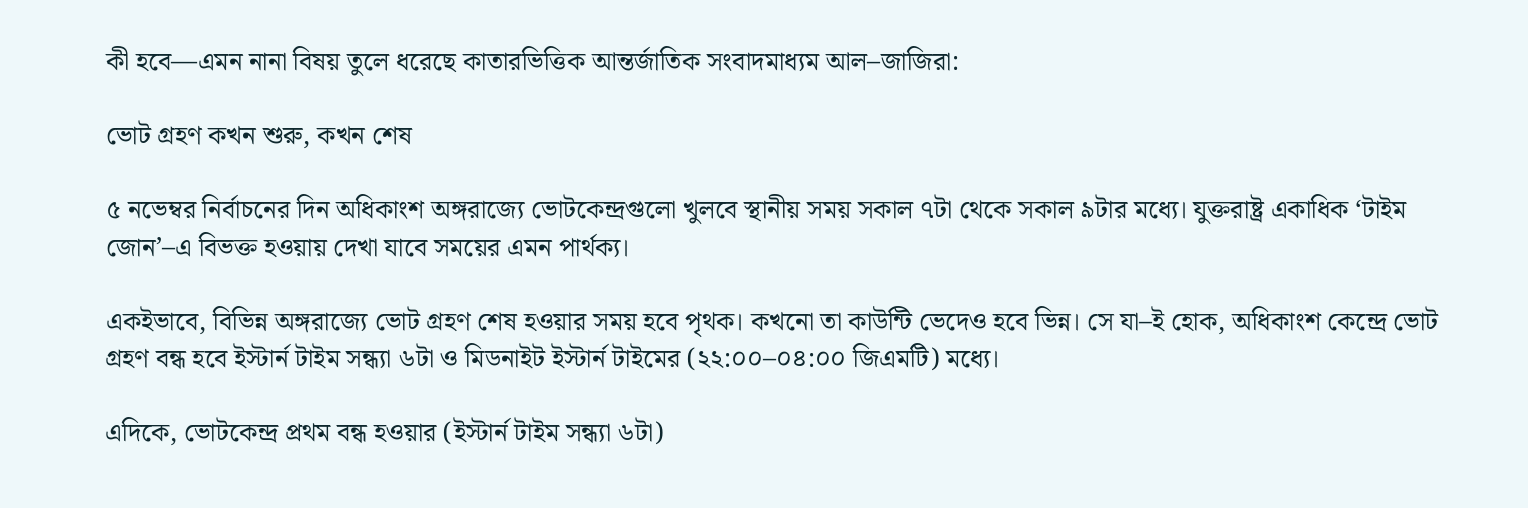কী হবে—এমন নানা বিষয় তুলে ধরেছে কাতারভিত্তিক আন্তর্জাতিক সংবাদমাধ্যম আল–জাজিরা:

ভোট গ্রহণ কখন শুরু, কখন শেষ

৫ নভেম্বর নির্বাচনের দিন অধিকাংশ অঙ্গরাজ্যে ভোটকেন্দ্রগুলো খুলবে স্থানীয় সময় সকাল ৭টা থেকে সকাল ৯টার মধ্যে। যুক্তরাষ্ট্র একাধিক ‘টাইম জোন’–এ বিভক্ত হওয়ায় দেখা যাবে সময়ের এমন পার্থক্য।

একইভাবে, বিভিন্ন অঙ্গরাজ্যে ভোট গ্রহণ শেষ হওয়ার সময় হবে পৃথক। কখনো তা কাউন্টি ভেদেও হবে ভিন্ন। সে যা–ই হোক, অধিকাংশ কেন্দ্রে ভোট গ্রহণ বন্ধ হবে ইস্টার্ন টাইম সন্ধ্যা ৬টা ও মিডনাইট ইস্টার্ন টাইমের (২২:০০–০৪:০০ জিএমটি) মধ্যে।

এদিকে, ভোটকেন্দ্র প্রথম বন্ধ হওয়ার (ইস্টার্ন টাইম সন্ধ্যা ৬টা)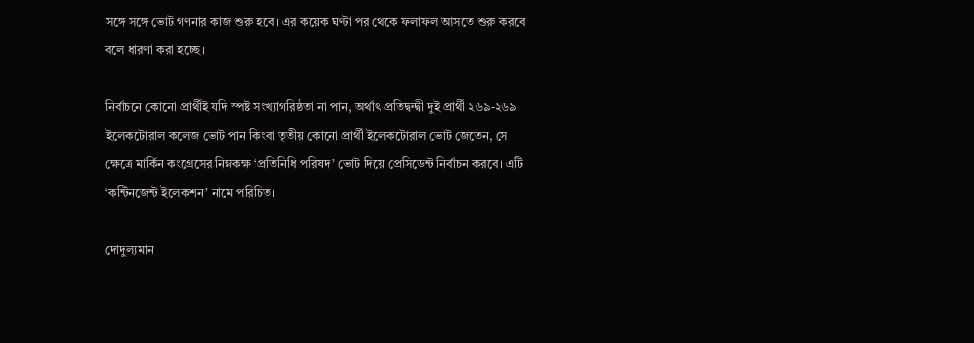সঙ্গে সঙ্গে ভোট গণনার কাজ শুরু হবে। এর কয়েক ঘণ্টা পর থেকে ফলাফল আসতে শুরু করবে বলে ধারণা করা হচ্ছে।

নির্বাচনে কোনো প্রার্থীই যদি স্পষ্ট সংখ্যাগরিষ্ঠতা না পান, অর্থাৎ প্রতিদ্বন্দ্বী দুই প্রার্থী ২৬৯-২৬৯ ইলেকটোরাল কলেজ ভোট পান কিংবা তৃতীয় কোনো প্রার্থী ইলেকটোরাল ভোট জেতেন, সে ক্ষেত্রে মার্কিন কংগ্রেসের নিম্নকক্ষ ‘প্রতিনিধি পরিষদ’ ভোট দিয়ে প্রেসিডেন্ট নির্বাচন করবে। এটি ‘কন্টিনজেন্ট ইলেকশন’ নামে পরিচিত।

দোদুল্যমান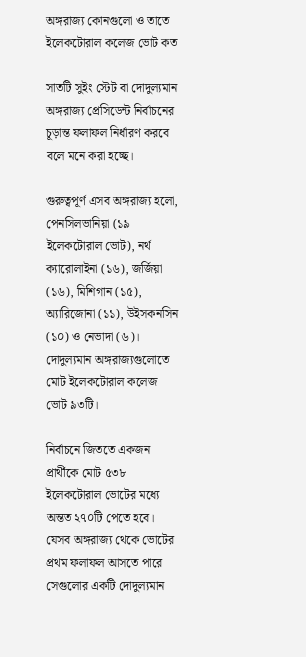অঙ্গরাজ্য কোনগুলো ও তাতে ইলেকটোরাল কলেজ ভোট কত

সাতটি সুইং স্টেট বা দোদুল্যমান অঙ্গরাজ্য প্রেসিডেন্ট নির্বাচনের চূড়ান্ত ফলাফল নির্ধারণ করবে বলে মনে করা হচ্ছে।

গুরুত্বপূর্ণ এসব অঙ্গরাজ্য হলো, পেনসিলভানিয়া (১৯ ইলেকটোরাল ভোট), নর্থ ক্যারোলাইনা (১৬), জর্জিয়া (১৬), মিশিগান (১৫), অ্যারিজোনা (১১), উইসকনসিন (১০) ও নেভাদা (৬)। দোদুল্যমান অঙ্গরাজ্যগুলোতে মোট ইলেকটোরাল কলেজ ভোট ৯৩টি।

নির্বাচনে জিততে একজন প্রার্থীকে মোট ৫৩৮ ইলেকটোরাল ভোটের মধ্যে অন্তত ২৭০টি পেতে হবে। যেসব অঙ্গরাজ্য থেকে ভোটের প্রথম ফলাফল আসতে পারে সেগুলোর একটি দোদুল্যমান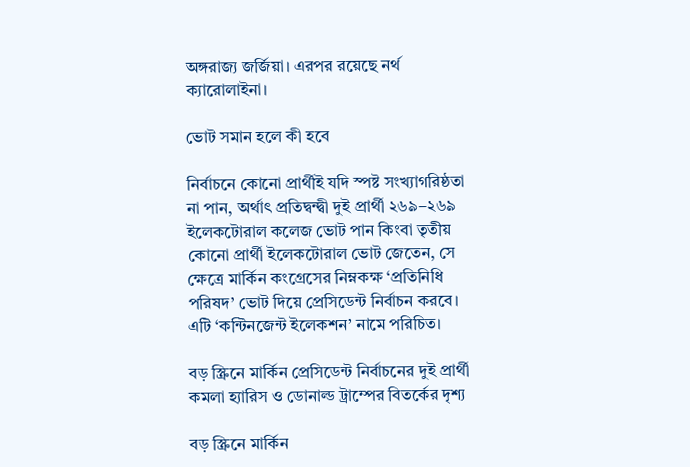অঙ্গরাজ্য জর্জিয়া। এরপর রয়েছে নর্থ ক্যারোলাইনা।

ভোট সমান হলে কী হবে

নির্বাচনে কোনো প্রার্থীই যদি স্পষ্ট সংখ্যাগরিষ্ঠতা না পান, অর্থাৎ প্রতিদ্বন্দ্বী দুই প্রার্থী ২৬৯–২৬৯ ইলেকটোরাল কলেজ ভোট পান কিংবা তৃতীয় কোনো প্রার্থী ইলেকটোরাল ভোট জেতেন, সে ক্ষেত্রে মার্কিন কংগ্রেসের নিম্নকক্ষ ‘প্রতিনিধি পরিষদ’ ভোট দিয়ে প্রেসিডেন্ট নির্বাচন করবে। এটি ‘কন্টিনজেন্ট ইলেকশন’ নামে পরিচিত।

বড় স্ক্রিনে মার্কিন প্রেসিডেন্ট নির্বাচনের দুই প্রার্থী কমলা হ্যারিস ও ডোনাল্ড ট্রাম্পের বিতর্কের দৃশ্য

বড় স্ক্রিনে মার্কিন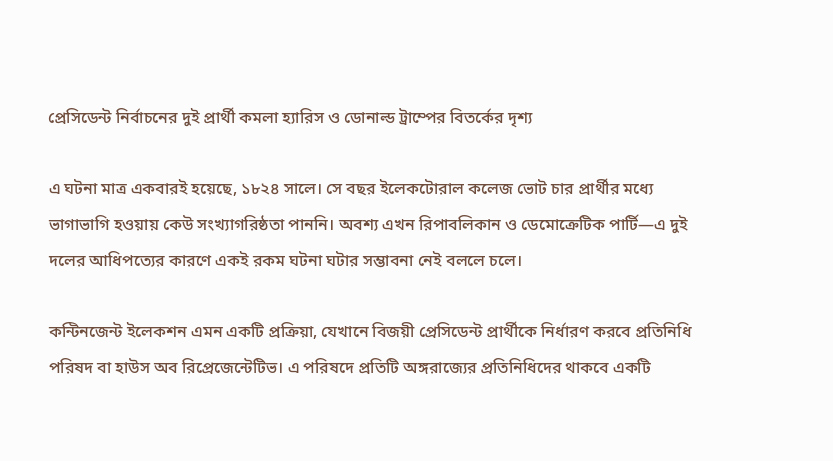প্রেসিডেন্ট নির্বাচনের দুই প্রার্থী কমলা হ্যারিস ও ডোনাল্ড ট্রাম্পের বিতর্কের দৃশ্য

এ ঘটনা মাত্র একবারই হয়েছে, ১৮২৪ সালে। সে বছর ইলেকটোরাল কলেজ ভোট চার প্রার্থীর মধ্যে ভাগাভাগি হওয়ায় কেউ সংখ্যাগরিষ্ঠতা পাননি। অবশ্য এখন রিপাবলিকান ও ডেমোক্রেটিক পার্টি—এ দুই দলের আধিপত্যের কারণে একই রকম ঘটনা ঘটার সম্ভাবনা নেই বললে চলে।

কন্টিনজেন্ট ইলেকশন এমন একটি প্রক্রিয়া, যেখানে বিজয়ী প্রেসিডেন্ট প্রার্থীকে নির্ধারণ করবে প্রতিনিধি পরিষদ বা হাউস অব রিপ্রেজেন্টেটিভ। এ পরিষদে প্রতিটি অঙ্গরাজ্যের প্রতিনিধিদের থাকবে একটি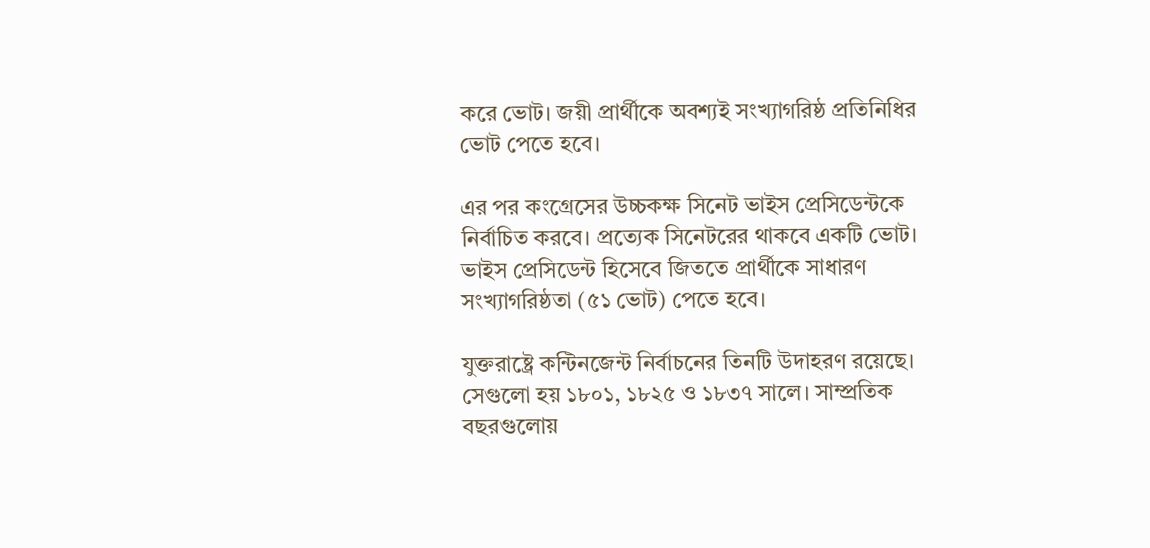করে ভোট। জয়ী প্রার্থীকে অবশ্যই সংখ্যাগরিষ্ঠ প্রতিনিধির ভোট পেতে হবে।

এর পর কংগ্রেসের উচ্চকক্ষ সিনেট ভাইস প্রেসিডেন্টকে নির্বাচিত করবে। প্রত্যেক সিনেটরের থাকবে একটি ভোট। ভাইস প্রেসিডেন্ট হিসেবে জিততে প্রার্থীকে সাধারণ সংখ্যাগরিষ্ঠতা (৫১ ভোট) পেতে হবে।

যুক্তরাষ্ট্রে কন্টিনজেন্ট নির্বাচনের তিনটি উদাহরণ রয়েছে। সেগুলো হয় ১৮০১, ১৮২৫ ও ১৮৩৭ সালে। সাম্প্রতিক বছরগুলোয়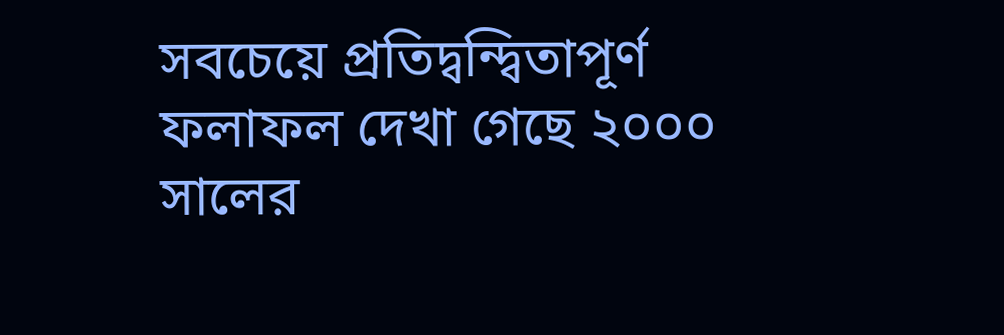সবচেয়ে প্রতিদ্বন্দ্বিতাপূর্ণ ফলাফল দেখা গেছে ২০০০ সালের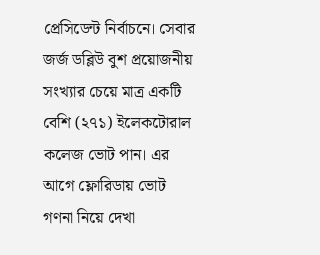প্রেসিডেন্ট নির্বাচনে। সেবার জর্জ ডব্লিউ বুশ প্রয়োজনীয় সংখ্যার চেয়ে মাত্র একটি বেশি (২৭১) ইলেকটোরাল কলেজ ভোট পান। এর আগে ফ্লোরিডায় ভোট গণনা নিয়ে দেখা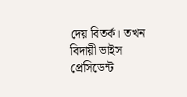দেয় বিতর্ক। তখন বিদায়ী ভাইস প্রেসিডেন্ট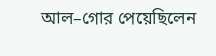আল–গোর পেয়েছিলেন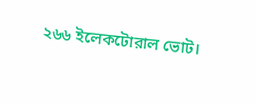২৬৬ ইলেকটোরাল ভোট।